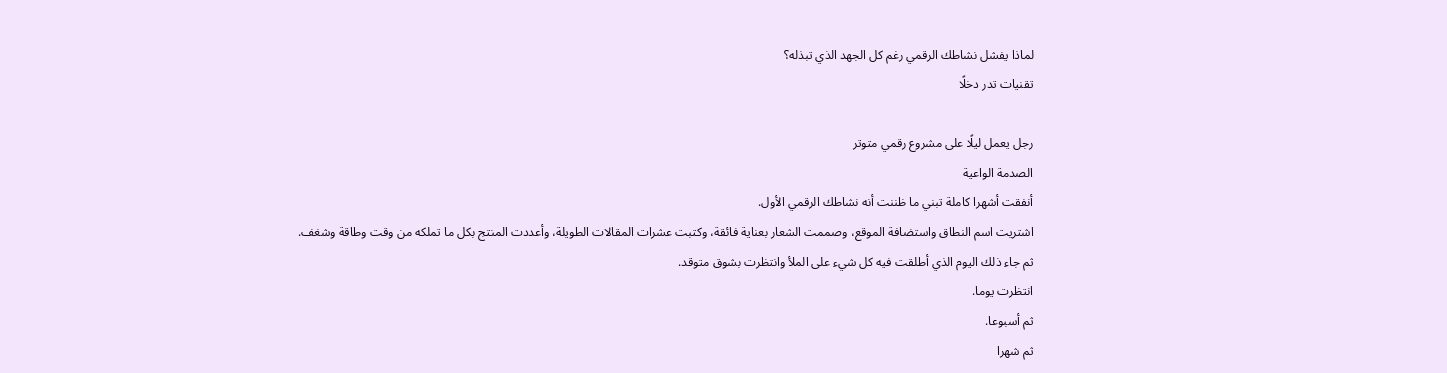لماذا يفشل نشاطك الرقمي رغم كل الجهد الذي تبذله؟
تقنيات تدر دخلًا

رجل يعمل ليلًا على مشروع رقمي متوتر
الصدمة الواعية
أنفقت أشهرا كاملة تبني ما ظننت أنه نشاطك الرقمي الأول.
اشتريت اسم النطاق واستضافة الموقع، وصممت الشعار بعناية فائقة، وكتبت عشرات المقالات الطويلة، وأعددت المنتج بكل ما تملكه من وقت وطاقة وشغف.
ثم جاء ذلك اليوم الذي أطلقت فيه كل شيء على الملأ وانتظرت بشوق متوقد.
انتظرت يوما.
ثم أسبوعا.
ثم شهرا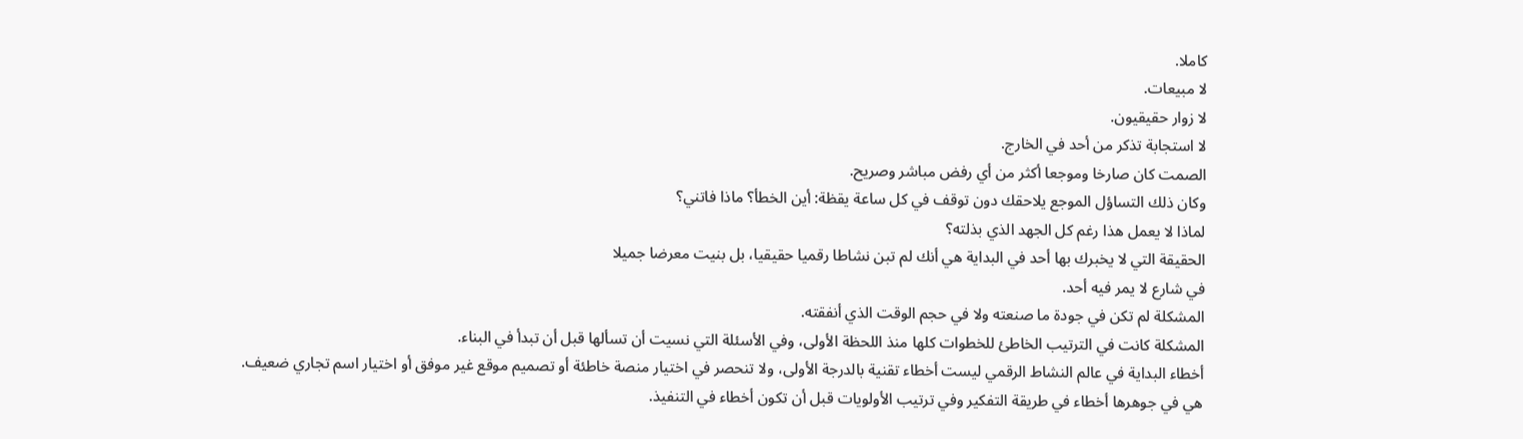كاملا.
لا مبيعات.
لا زوار حقيقيون.
لا استجابة تذكر من أحد في الخارج.
الصمت كان صارخا وموجعا أكثر من أي رفض مباشر وصريح.
وكان ذلك التساؤل الموجع يلاحقك دون توقف في كل ساعة يقظة: أين الخطأ؟ ماذا فاتني؟
لماذا لا يعمل هذا رغم كل الجهد الذي بذلته؟
الحقيقة التي لا يخبرك بها أحد في البداية هي أنك لم تبن نشاطا رقميا حقيقيا، بل بنيت معرضا جميلا
في شارع لا يمر فيه أحد.
المشكلة لم تكن في جودة ما صنعته ولا في حجم الوقت الذي أنفقته.
المشكلة كانت في الترتيب الخاطئ للخطوات كلها منذ اللحظة الأولى، وفي الأسئلة التي نسيت أن تسألها قبل أن تبدأ في البناء.
أخطاء البداية في عالم النشاط الرقمي ليست أخطاء تقنية بالدرجة الأولى، ولا تنحصر في اختيار منصة خاطئة أو تصميم موقع غير موفق أو اختيار اسم تجاري ضعيف.
هي في جوهرها أخطاء في طريقة التفكير وفي ترتيب الأولويات قبل أن تكون أخطاء في التنفيذ.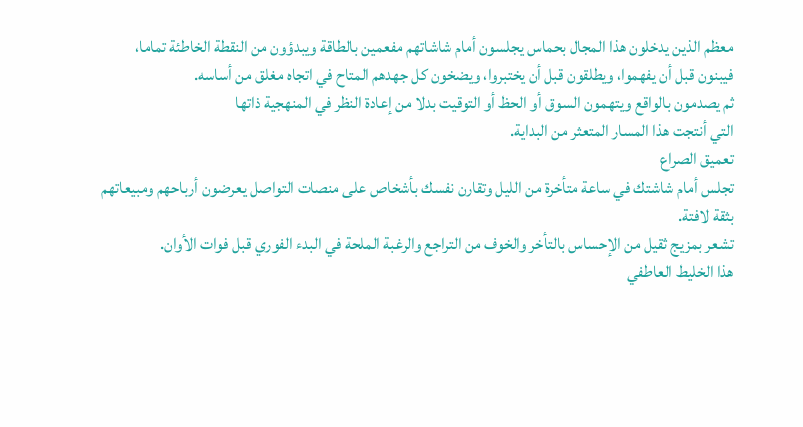معظم الذين يدخلون هذا المجال بحماس يجلسون أمام شاشاتهم مفعمين بالطاقة ويبدؤون من النقطة الخاطئة تماما، فيبنون قبل أن يفهموا، ويطلقون قبل أن يختبروا، ويضخون كل جهدهم المتاح في اتجاه مغلق من أساسه.
ثم يصدمون بالواقع ويتهمون السوق أو الحظ أو التوقيت بدلا من إعادة النظر في المنهجية ذاتها
التي أنتجت هذا المسار المتعثر من البداية.
تعميق الصراع
تجلس أمام شاشتك في ساعة متأخرة من الليل وتقارن نفسك بأشخاص على منصات التواصل يعرضون أرباحهم ومبيعاتهم بثقة لافتة.
تشعر بمزيج ثقيل من الإحساس بالتأخر والخوف من التراجع والرغبة الملحة في البدء الفوري قبل فوات الأوان.
هذا الخليط العاطفي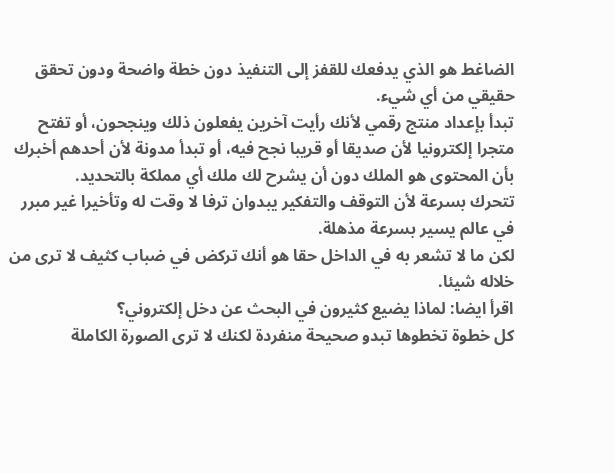الضاغط هو الذي يدفعك للقفز إلى التنفيذ دون خطة واضحة ودون تحقق حقيقي من أي شيء.
تبدأ بإعداد منتج رقمي لأنك رأيت آخرين يفعلون ذلك وينجحون، أو تفتح متجرا إلكترونيا لأن صديقا أو قريبا نجح فيه، أو تبدأ مدونة لأن أحدهم أخبرك بأن المحتوى هو الملك دون أن يشرح لك ملك أي مملكة بالتحديد.
تتحرك بسرعة لأن التوقف والتفكير يبدوان ترفا لا وقت له وتأخيرا غير مبرر في عالم يسير بسرعة مذهلة.
لكن ما لا تشعر به في الداخل حقا هو أنك تركض في ضباب كثيف لا ترى من خلاله شيئا.
اقرأ ايضا: لماذا يضيع كثيرون في البحث عن دخل إلكتروني؟
كل خطوة تخطوها تبدو صحيحة منفردة لكنك لا ترى الصورة الكاملة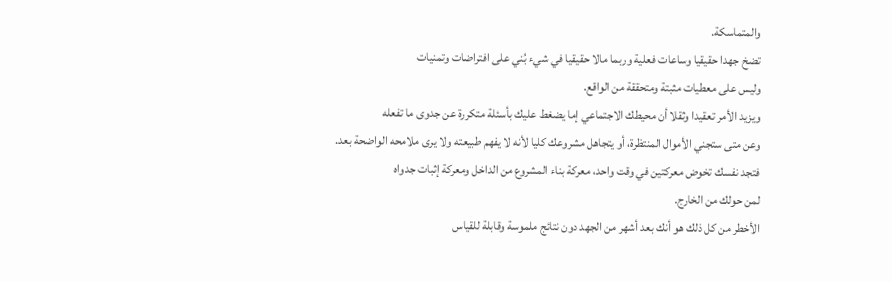والمتماسكة.
تضخ جهدا حقيقيا وساعات فعلية وربما مالا حقيقيا في شيء بُني على افتراضات وتمنيات
وليس على معطيات مثبتة ومتحققة من الواقع.
ويزيد الأمر تعقيدا وثقلا أن محيطك الاجتماعي إما يضغط عليك بأسئلة متكررة عن جدوى ما تفعله
وعن متى ستجني الأموال المنتظرة، أو يتجاهل مشروعك كليا لأنه لا يفهم طبيعته ولا يرى ملامحه الواضحة بعد.
فتجد نفسك تخوض معركتين في وقت واحد، معركة بناء المشروع من الداخل ومعركة إثبات جدواه
لمن حولك من الخارج.
الأخطر من كل ذلك هو أنك بعد أشهر من الجهد دون نتائج ملموسة وقابلة للقياس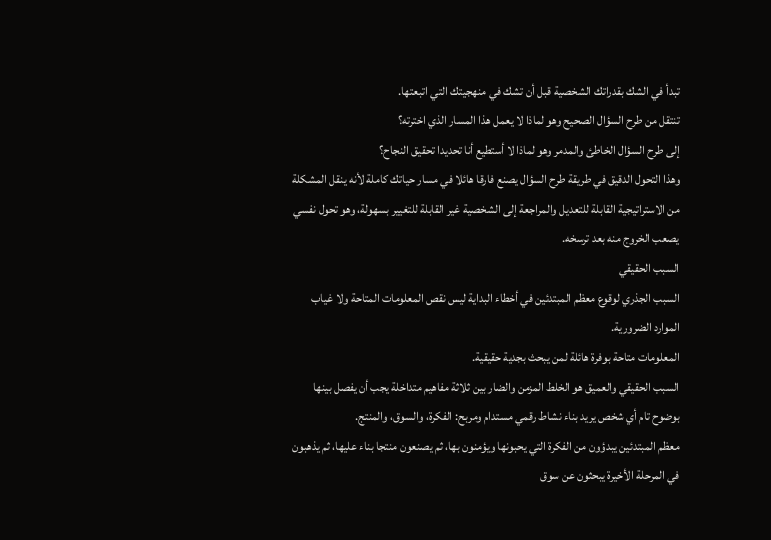تبدأ في الشك بقدراتك الشخصية قبل أن تشك في منهجيتك التي اتبعتها.
تنتقل من طرح السؤال الصحيح وهو لماذا لا يعمل هذا المسار الذي اخترته؟
إلى طرح السؤال الخاطئ والمدمر وهو لماذا لا أستطيع أنا تحديدا تحقيق النجاح؟
وهذا التحول الدقيق في طريقة طرح السؤال يصنع فارقا هائلا في مسار حياتك كاملة لأنه ينقل المشكلة من الاستراتيجية القابلة للتعديل والمراجعة إلى الشخصية غير القابلة للتغيير بسهولة، وهو تحول نفسي يصعب الخروج منه بعد ترسخه.
السبب الحقيقي
السبب الجذري لوقوع معظم المبتدئين في أخطاء البداية ليس نقص المعلومات المتاحة ولا غياب الموارد الضرورية.
المعلومات متاحة بوفرة هائلة لمن يبحث بجدية حقيقية.
السبب الحقيقي والعميق هو الخلط المزمن والضار بين ثلاثة مفاهيم متداخلة يجب أن يفصل بينها بوضوح تام أي شخص يريد بناء نشاط رقمي مستدام ومربح: الفكرة، والسوق، والمنتج.
معظم المبتدئين يبدؤون من الفكرة التي يحبونها ويؤمنون بها، ثم يصنعون منتجا بناء عليها، ثم يذهبون
في المرحلة الأخيرة يبحثون عن سوق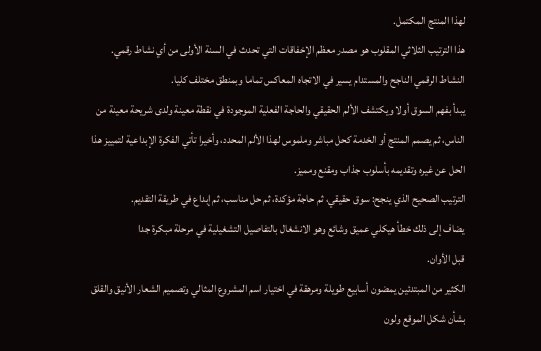لهذا المنتج المكتمل.
هذا الترتيب الثلاثي المقلوب هو مصدر معظم الإخفاقات التي تحدث في السنة الأولى من أي نشاط رقمي.
النشاط الرقمي الناجح والمستدام يسير في الاتجاه المعاكس تماما وبمنطق مختلف كليا.
يبدأ بفهم السوق أولا ويكتشف الألم الحقيقي والحاجة الفعلية الموجودة في نقطة معينة ولدى شريحة معينة من الناس، ثم يصمم المنتج أو الخدمة كحل مباشر وملموس لهذا الألم المحدد، وأخيرا تأتي الفكرة الإبداعية لتمييز هذا الحل عن غيره وتقديمه بأسلوب جذاب ومقنع ومميز.
الترتيب الصحيح الذي ينجح: سوق حقيقي، ثم حاجة مؤكدة، ثم حل مناسب، ثم إبداع في طريقة التقديم.
يضاف إلى ذلك خطأ هيكلي عميق وشائع وهو الانشغال بالتفاصيل التشغيلية في مرحلة مبكرة جدا
قبل الأوان.
الكثير من المبتدئين يمضون أسابيع طويلة ومرهقة في اختيار اسم المشروع المثالي وتصميم الشعار الأنيق والقلق بشأن شكل الموقع ولون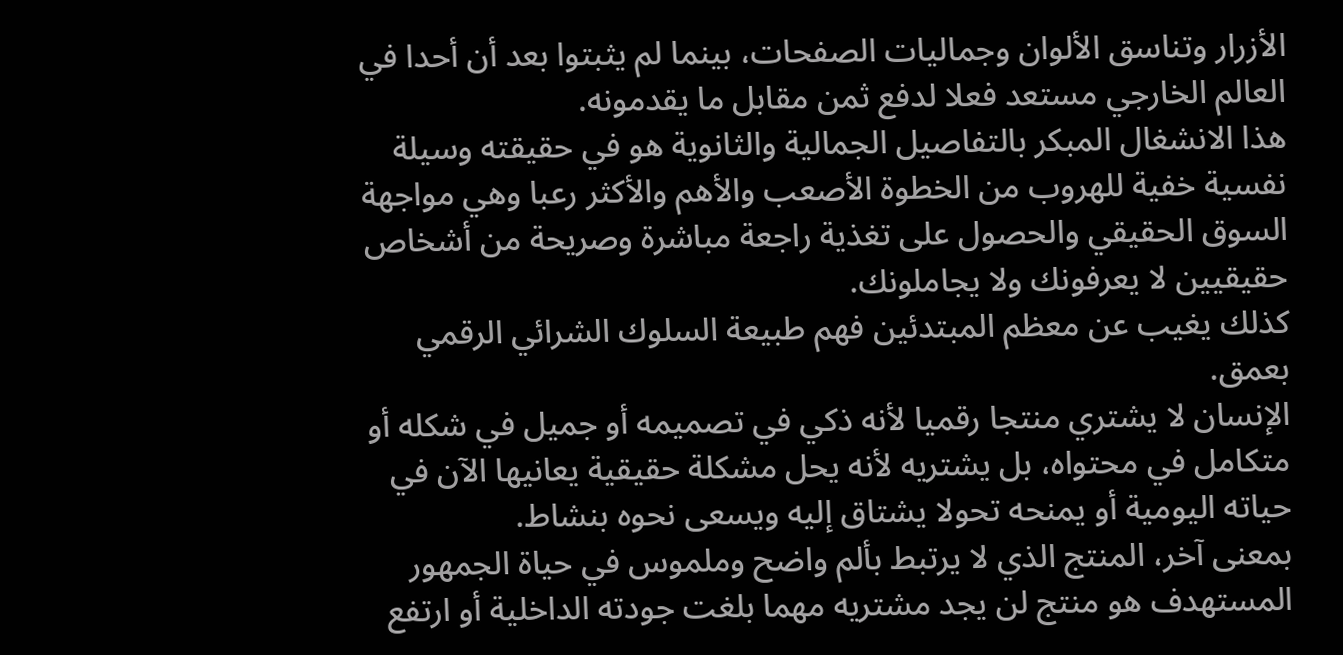الأزرار وتناسق الألوان وجماليات الصفحات، بينما لم يثبتوا بعد أن أحدا في العالم الخارجي مستعد فعلا لدفع ثمن مقابل ما يقدمونه.
هذا الانشغال المبكر بالتفاصيل الجمالية والثانوية هو في حقيقته وسيلة نفسية خفية للهروب من الخطوة الأصعب والأهم والأكثر رعبا وهي مواجهة السوق الحقيقي والحصول على تغذية راجعة مباشرة وصريحة من أشخاص حقيقيين لا يعرفونك ولا يجاملونك.
كذلك يغيب عن معظم المبتدئين فهم طبيعة السلوك الشرائي الرقمي بعمق.
الإنسان لا يشتري منتجا رقميا لأنه ذكي في تصميمه أو جميل في شكله أو متكامل في محتواه، بل يشتريه لأنه يحل مشكلة حقيقية يعانيها الآن في حياته اليومية أو يمنحه تحولا يشتاق إليه ويسعى نحوه بنشاط.
بمعنى آخر، المنتج الذي لا يرتبط بألم واضح وملموس في حياة الجمهور المستهدف هو منتج لن يجد مشتريه مهما بلغت جودته الداخلية أو ارتفع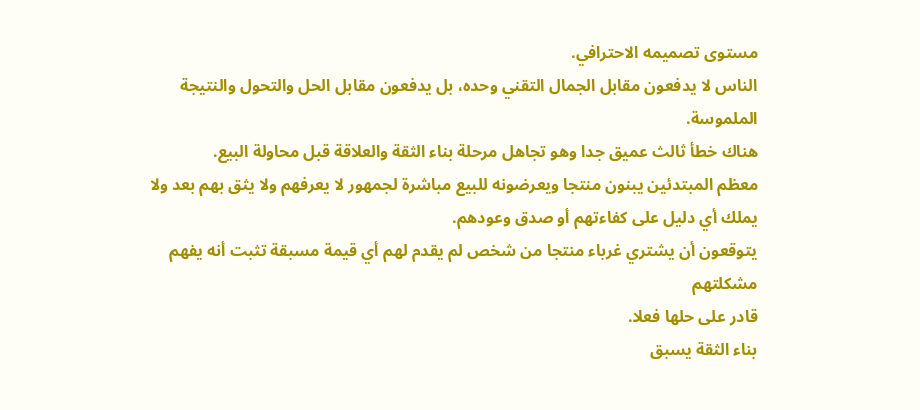مستوى تصميمه الاحترافي.
الناس لا يدفعون مقابل الجمال التقني وحده، بل يدفعون مقابل الحل والتحول والنتيجة الملموسة.
هناك خطأ ثالث عميق جدا وهو تجاهل مرحلة بناء الثقة والعلاقة قبل محاولة البيع.
معظم المبتدئين يبنون منتجا ويعرضونه للبيع مباشرة لجمهور لا يعرفهم ولا يثق بهم بعد ولا يملك أي دليل على كفاءتهم أو صدق وعودهم.
يتوقعون أن يشتري غرباء منتجا من شخص لم يقدم لهم أي قيمة مسبقة تثبت أنه يفهم مشكلتهم
قادر على حلها فعلا.
بناء الثقة يسبق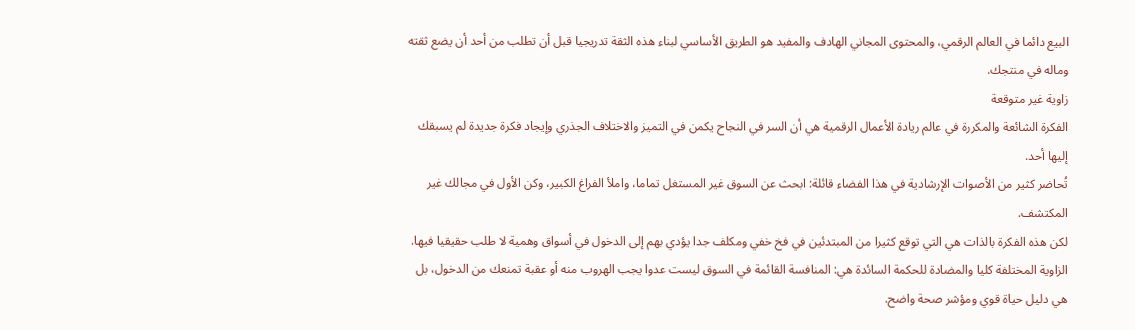البيع دائما في العالم الرقمي، والمحتوى المجاني الهادف والمفيد هو الطريق الأساسي لبناء هذه الثقة تدريجيا قبل أن تطلب من أحد أن يضع ثقته وماله في منتجك.
زاوية غير متوقعة
الفكرة الشائعة والمكررة في عالم ريادة الأعمال الرقمية هي أن السر في النجاح يكمن في التميز والاختلاف الجذري وإيجاد فكرة جديدة لم يسبقك إليها أحد.
تُحاضر كثير من الأصوات الإرشادية في هذا الفضاء قائلة: ابحث عن السوق غير المستغل تماما، واملأ الفراغ الكبير، وكن الأول في مجالك غير المكتشف.
لكن هذه الفكرة بالذات هي التي توقع كثيرا من المبتدئين في فخ خفي ومكلف جدا يؤدي بهم إلى الدخول في أسواق وهمية لا طلب حقيقيا فيها.
الزاوية المختلفة كليا والمضادة للحكمة السائدة هي: المنافسة القائمة في السوق ليست عدوا يجب الهروب منه أو عقبة تمنعك من الدخول، بل هي دليل حياة قوي ومؤشر صحة واضح.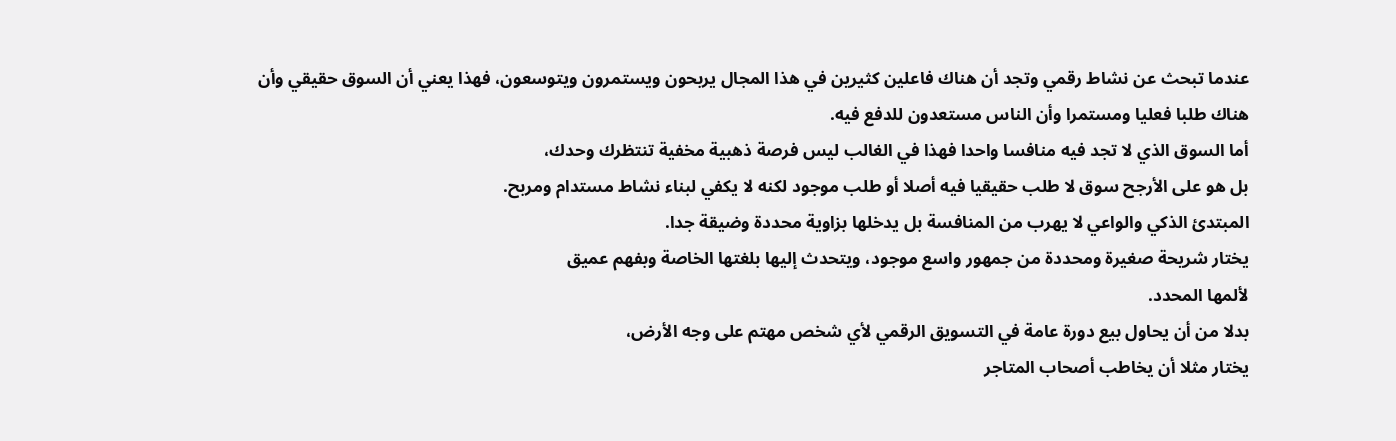عندما تبحث عن نشاط رقمي وتجد أن هناك فاعلين كثيرين في هذا المجال يربحون ويستمرون ويتوسعون، فهذا يعني أن السوق حقيقي وأن هناك طلبا فعليا ومستمرا وأن الناس مستعدون للدفع فيه.
أما السوق الذي لا تجد فيه منافسا واحدا فهذا في الغالب ليس فرصة ذهبية مخفية تنتظرك وحدك،
بل هو على الأرجح سوق لا طلب حقيقيا فيه أصلا أو طلب موجود لكنه لا يكفي لبناء نشاط مستدام ومربح.
المبتدئ الذكي والواعي لا يهرب من المنافسة بل يدخلها بزاوية محددة وضيقة جدا.
يختار شريحة صغيرة ومحددة من جمهور واسع موجود، ويتحدث إليها بلغتها الخاصة وبفهم عميق
لألمها المحدد.
بدلا من أن يحاول بيع دورة عامة في التسويق الرقمي لأي شخص مهتم على وجه الأرض،
يختار مثلا أن يخاطب أصحاب المتاجر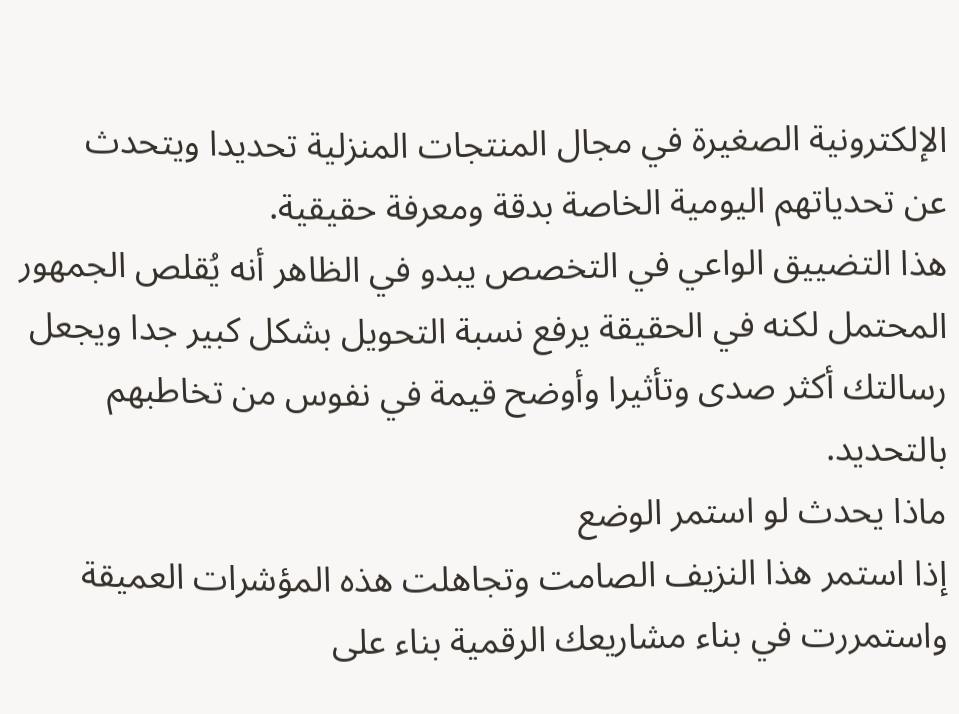الإلكترونية الصغيرة في مجال المنتجات المنزلية تحديدا ويتحدث
عن تحدياتهم اليومية الخاصة بدقة ومعرفة حقيقية.
هذا التضييق الواعي في التخصص يبدو في الظاهر أنه يُقلص الجمهور المحتمل لكنه في الحقيقة يرفع نسبة التحويل بشكل كبير جدا ويجعل رسالتك أكثر صدى وتأثيرا وأوضح قيمة في نفوس من تخاطبهم بالتحديد.
ماذا يحدث لو استمر الوضع
إذا استمر هذا النزيف الصامت وتجاهلت هذه المؤشرات العميقة واستمررت في بناء مشاريعك الرقمية بناء على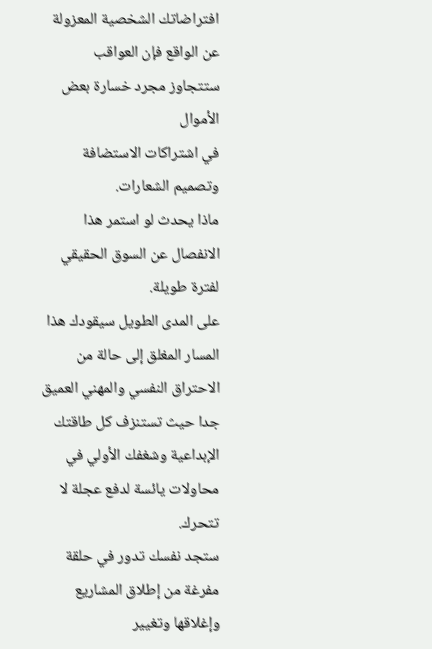افتراضاتك الشخصية المعزولة عن الواقع فإن العواقب ستتجاوز مجرد خسارة بعض الأموال
في اشتراكات الاستضافة وتصميم الشعارات.
ماذا يحدث لو استمر هذا الانفصال عن السوق الحقيقي لفترة طويلة.
على المدى الطويل سيقودك هذا المسار المغلق إلى حالة من الاحتراق النفسي والمهني العميق جدا حيث تستنزف كل طاقتك الإبداعية وشغفك الأولي في محاولات يائسة لدفع عجلة لا تتحرك.
ستجد نفسك تدور في حلقة مفرغة من إطلاق المشاريع وإغلاقها وتغيير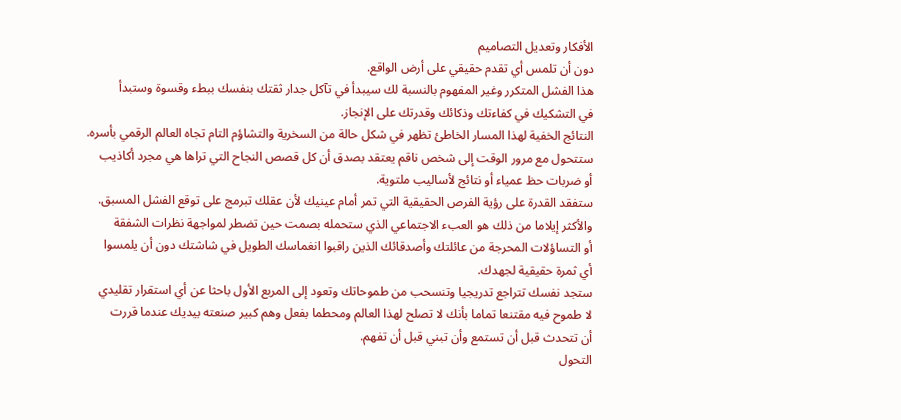الأفكار وتعديل التصاميم
دون أن تلمس أي تقدم حقيقي على أرض الواقع.
هذا الفشل المتكرر وغير المفهوم بالنسبة لك سيبدأ في تآكل جدار ثقتك بنفسك ببطء وقسوة وستبدأ
في التشكيك في كفاءتك وذكائك وقدرتك على الإنجاز.
النتائج الخفية لهذا المسار الخاطئ تظهر في شكل حالة من السخرية والتشاؤم التام تجاه العالم الرقمي بأسره.
ستتحول مع مرور الوقت إلى شخص ناقم يعتقد بصدق أن كل قصص النجاح التي تراها هي مجرد أكاذيب
أو ضربات حظ عمياء أو نتائج لأساليب ملتوية.
ستفقد القدرة على رؤية الفرص الحقيقية التي تمر أمام عينيك لأن عقلك تبرمج على توقع الفشل المسبق.
والأكثر إيلاما من ذلك هو العبء الاجتماعي الذي ستحمله بصمت حين تضطر لمواجهة نظرات الشفقة
أو التساؤلات المحرجة من عائلتك وأصدقائك الذين راقبوا انغماسك الطويل في شاشتك دون أن يلمسوا
أي ثمرة حقيقية لجهدك.
ستجد نفسك تتراجع تدريجيا وتنسحب من طموحاتك وتعود إلى المربع الأول باحثا عن أي استقرار تقليدي
لا طموح فيه مقتنعا تماما بأنك لا تصلح لهذا العالم ومحطما بفعل وهم كبير صنعته بيديك عندما قررت
أن تتحدث قبل أن تستمع وأن تبني قبل أن تفهم.
التحول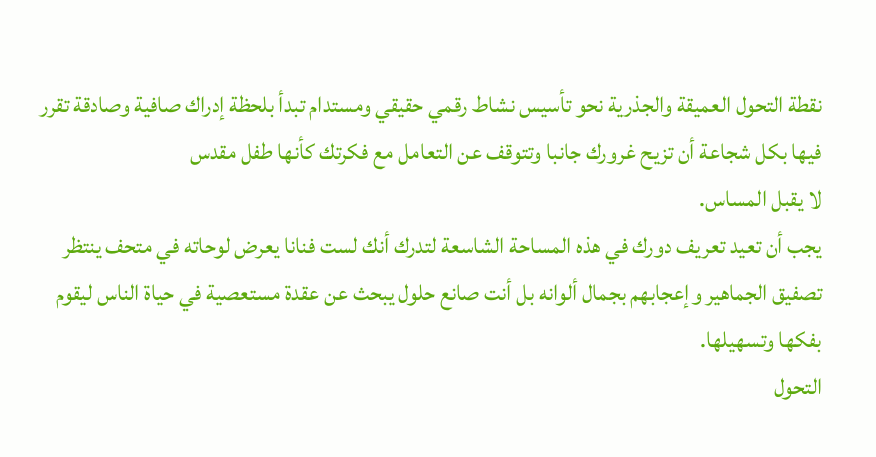نقطة التحول العميقة والجذرية نحو تأسيس نشاط رقمي حقيقي ومستدام تبدأ بلحظة إدراك صافية وصادقة تقرر فيها بكل شجاعة أن تزيح غرورك جانبا وتتوقف عن التعامل مع فكرتك كأنها طفل مقدس
لا يقبل المساس.
يجب أن تعيد تعريف دورك في هذه المساحة الشاسعة لتدرك أنك لست فنانا يعرض لوحاته في متحف ينتظر تصفيق الجماهير وإعجابهم بجمال ألوانه بل أنت صانع حلول يبحث عن عقدة مستعصية في حياة الناس ليقوم بفكها وتسهيلها.
التحول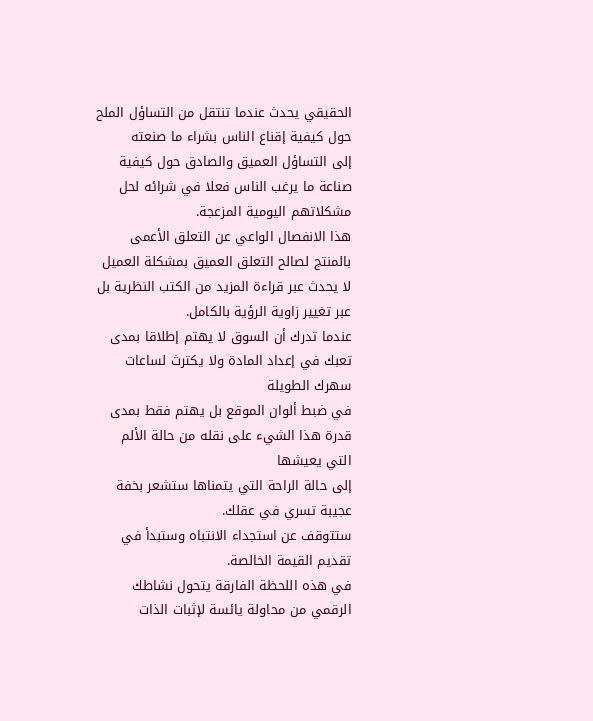الحقيقي يحدث عندما تنتقل من التساؤل الملح حول كيفية إقناع الناس بشراء ما صنعته
إلى التساؤل العميق والصادق حول كيفية صناعة ما يرغب الناس فعلا في شرائه لحل مشكلاتهم اليومية المزعجة.
هذا الانفصال الواعي عن التعلق الأعمى بالمنتج لصالح التعلق العميق بمشكلة العميل لا يحدث عبر قراءة المزيد من الكتب النظرية بل عبر تغيير زاوية الرؤية بالكامل.
عندما تدرك أن السوق لا يهتم إطلاقا بمدى تعبك في إعداد المادة ولا يكترث لساعات سهرك الطويلة
في ضبط ألوان الموقع بل يهتم فقط بمدى قدرة هذا الشيء على نقله من حالة الألم التي يعيشها
إلى حالة الراحة التي يتمناها ستشعر بخفة عجيبة تسري في عقلك.
ستتوقف عن استجداء الانتباه وستبدأ في تقديم القيمة الخالصة.
في هذه اللحظة الفارقة يتحول نشاطك الرقمي من محاولة يائسة لإثبات الذات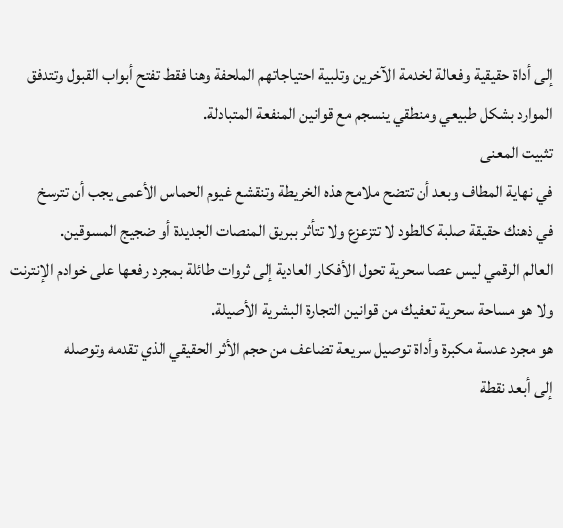إلى أداة حقيقية وفعالة لخدمة الآخرين وتلبية احتياجاتهم الملحفة وهنا فقط تفتح أبواب القبول وتتدفق الموارد بشكل طبيعي ومنطقي ينسجم مع قوانين المنفعة المتبادلة.
تثبيت المعنى
في نهاية المطاف وبعد أن تتضح ملامح هذه الخريطة وتنقشع غيوم الحماس الأعمى يجب أن تترسخ
في ذهنك حقيقة صلبة كالطود لا تتزعزع ولا تتأثر ببريق المنصات الجديدة أو ضجيج المسوقين.
العالم الرقمي ليس عصا سحرية تحول الأفكار العادية إلى ثروات طائلة بمجرد رفعها على خوادم الإنترنت
ولا هو مساحة سحرية تعفيك من قوانين التجارة البشرية الأصيلة.
هو مجرد عدسة مكبرة وأداة توصيل سريعة تضاعف من حجم الأثر الحقيقي الذي تقدمه وتوصله
إلى أبعد نقطة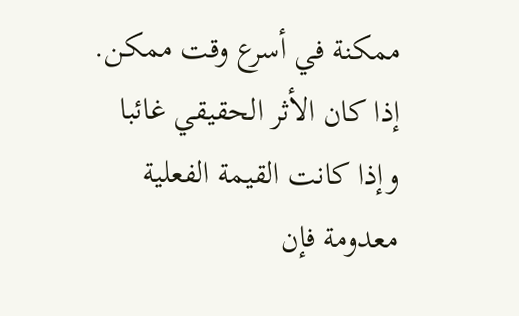ممكنة في أسرع وقت ممكن.
إذا كان الأثر الحقيقي غائبا وإذا كانت القيمة الفعلية معدومة فإن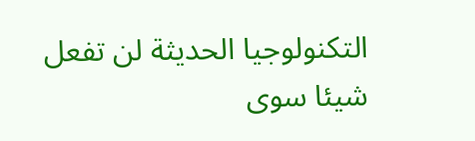التكنولوجيا الحديثة لن تفعل شيئا سوى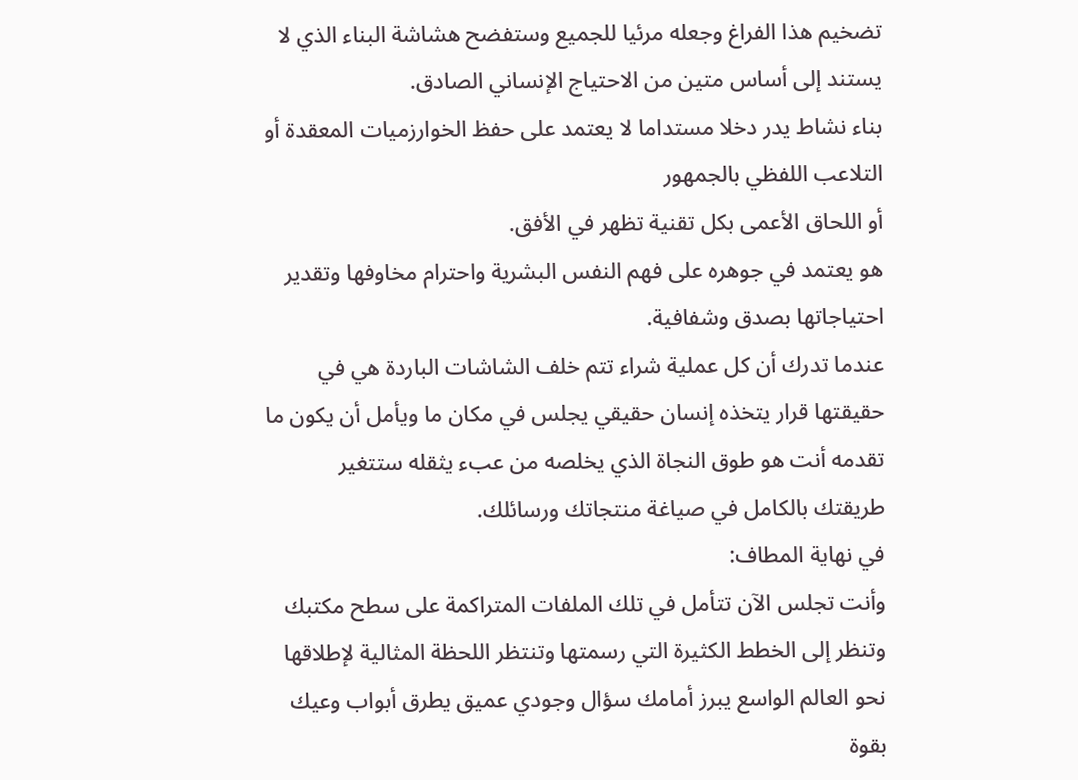تضخيم هذا الفراغ وجعله مرئيا للجميع وستفضح هشاشة البناء الذي لا يستند إلى أساس متين من الاحتياج الإنساني الصادق.
بناء نشاط يدر دخلا مستداما لا يعتمد على حفظ الخوارزميات المعقدة أو التلاعب اللفظي بالجمهور
أو اللحاق الأعمى بكل تقنية تظهر في الأفق.
هو يعتمد في جوهره على فهم النفس البشرية واحترام مخاوفها وتقدير احتياجاتها بصدق وشفافية.
عندما تدرك أن كل عملية شراء تتم خلف الشاشات الباردة هي في حقيقتها قرار يتخذه إنسان حقيقي يجلس في مكان ما ويأمل أن يكون ما تقدمه أنت هو طوق النجاة الذي يخلصه من عبء يثقله ستتغير طريقتك بالكامل في صياغة منتجاتك ورسائلك.
في نهاية المطاف:
وأنت تجلس الآن تتأمل في تلك الملفات المتراكمة على سطح مكتبك وتنظر إلى الخطط الكثيرة التي رسمتها وتنتظر اللحظة المثالية لإطلاقها نحو العالم الواسع يبرز أمامك سؤال وجودي عميق يطرق أبواب وعيك بقوة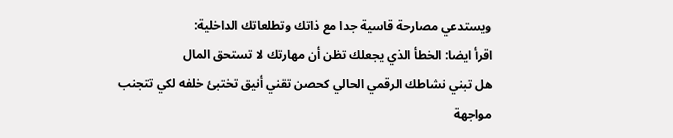ويستدعي مصارحة قاسية جدا مع ذاتك وتطلعاتك الداخلية:
اقرأ ايضا: الخطأ الذي يجعلك تظن أن مهارتك لا تستحق المال
هل تبني نشاطك الرقمي الحالي كحصن تقني أنيق تختبئ خلفه لكي تتجنب مواجهة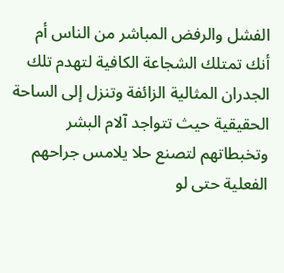الفشل والرفض المباشر من الناس أم أنك تمتلك الشجاعة الكافية لتهدم تلك الجدران المثالية الزائفة وتنزل إلى الساحة الحقيقية حيث تتواجد آلام البشر وتخبطاتهم لتصنع حلا يلامس جراحهم الفعلية حتى لو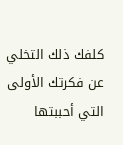كلفك ذلك التخلي
عن فكرتك الأولى التي أحببتها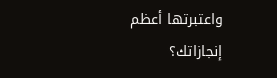واعتبرتها أعظم إنجازاتك؟